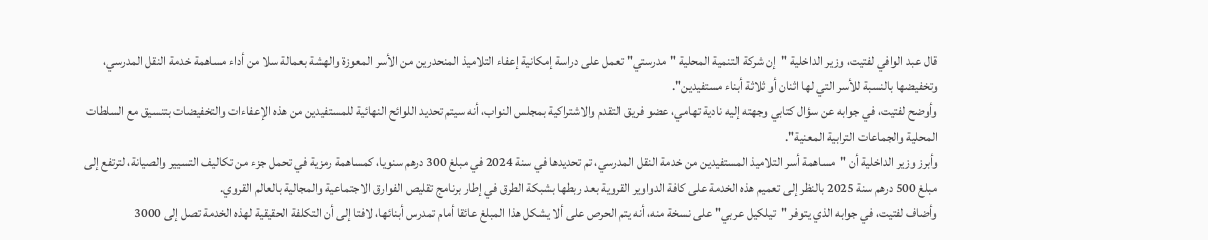قال عبد الوافي لفتيت، وزير الداخلية "إن شركة التنمية المحلية "مدرستي" تعمل على دراسة إمكانية إعفاء التلاميذ المنحدرين من الأسر المعوزة والهشة بعمالة سلا من أداء مساهمة خدمة النقل المدرسي، وتخفيضها بالنسبة للأسر التي لها اثنان أو ثلاثة أبناء مستفيدين".
وأوضح لفتيت، في جوابه عن سؤال كتابي وجهته إليه نادية تهامي، عضو فريق التقدم والاشتراكية بمجلس النواب، أنه سيتم تحديد اللوائح النهائية للمستفيدين من هذه الإعفاءات والتخفيضات بتنسيق مع السلطات المحلية والجماعات الترابية المعنية".
وأبرز وزير الداخلية أن "مساهمة أسر التلاميذ المستفيدين من خدمة النقل المدرسي، تم تحديدها في سنة 2024 في مبلغ 300 درهم سنويا، كمساهمة رمزية في تحمل جزء من تكاليف التسيير والصيانة، لترتفع إلى مبلغ 500 درهم سنة 2025 بالنظر إلى تعميم هذه الخدمة على كافة الدواوير القروية بعد ربطها بشبكة الطرق في إطار برنامج تقليص الفوارق الاجتماعية والمجالية بالعالم القروي.
وأضاف لفتيت، في جوابه الذي يتوفر "تيلكيل عربي" على نسخة منه، أنه يتم الحرص على ألا يشكل هذا المبلغ عائقا أمام تمدرس أبنائها، لافتا إلى أن التكلفة الحقيقية لهذه الخدمة تصل إلى 3000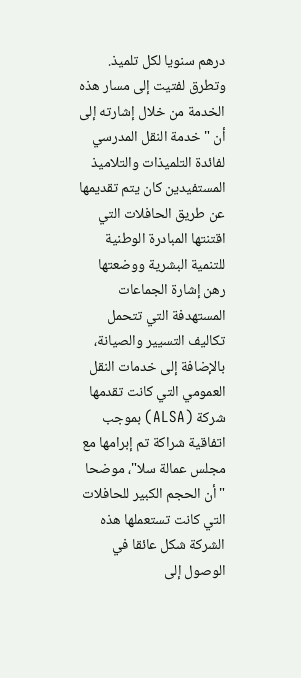درهم سنويا لكل تلميذ.
وتطرق لفتيت إلى مسار هذه الخدمة من خلال إشارته إلى أن "خدمة النقل المدرسي لفائدة التلميذات والتلاميذ المستفيدين كان يتم تقديمها عن طريق الحافلات التي اقتنتها المبادرة الوطنية للتنمية البشرية ووضعتها رهن إشارة الجماعات المستهدفة التي تتحمل تكاليف التسيير والصيانة، بالإضافة إلى خدمات النقل العمومي التي كانت تقدمها شركة (ALSA) بموجب اتفاقية شراكة تم إبرامها مع مجلس عمالة سلا"، موضحا "أن الحجم الكبير للحافلات التي كانت تستعملها هذه الشركة شكل عائقا في الوصول إلى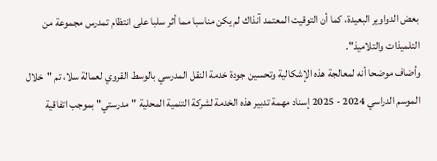بعض الدواوير البعيدة، كما أن التوقيت المعتمد آنذاك لم يكن مناسبا مما أثر سلبا على انتظام تمدرس مجموعة من التلميذات والتلاميذ".
وأضاف موضحا أنه لمعالجة هذه الإشكالية وتحسين جودة خدمة النقل المدرسي بالوسط القروي لعمالة سلا، تم "خلال الموسم الدراسي 2024 - 2025 إسناد مهمة تدبير هذه الخدمة لشركة التنمية المحلية "مدرستي" بموجب اتفاقية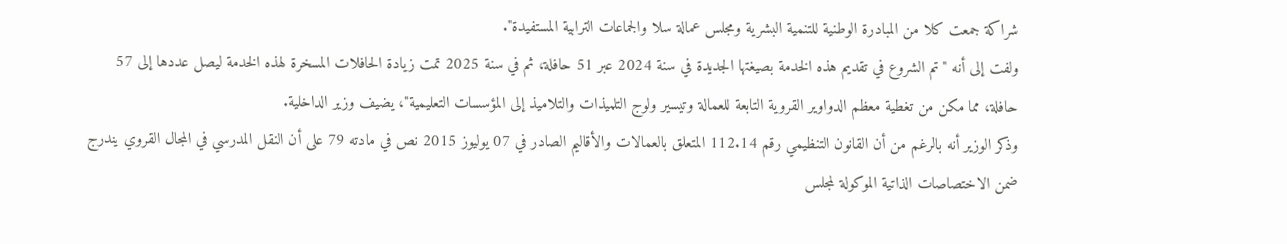شراكة جمعت كلا من المبادرة الوطنية للتنمية البشرية ومجلس عمالة سلا والجماعات الترابية المستفيدة".
ولفت إلى أنه "تم الشروع في تقديم هذه الخدمة بصيغتها الجديدة في سنة 2024 عبر 51 حافلة، ثم في سنة 2025 تمت زيادة الحافلات المسخرة لهذه الخدمة ليصل عددها إلى 57 حافلة، مما مكن من تغطية معظم الدواوير القروية التابعة للعمالة وتيسير ولوج التلميذات والتلاميذ إلى المؤسسات التعليمية"، يضيف وزير الداخلية.
وذكر الوزير أنه بالرغم من أن القانون التنظيمي رقم 112.14 المتعلق بالعمالات والأقاليم الصادر في 07 يوليوز 2015 نص في مادته 79 على أن النقل المدرسي في المجال القروي يندرج ضمن الاختصاصات الذاتية الموكولة لمجلس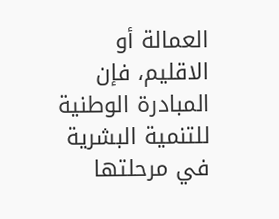العمالة أو الاقليم، فإن المبادرة الوطنية للتنمية البشرية في مرحلتها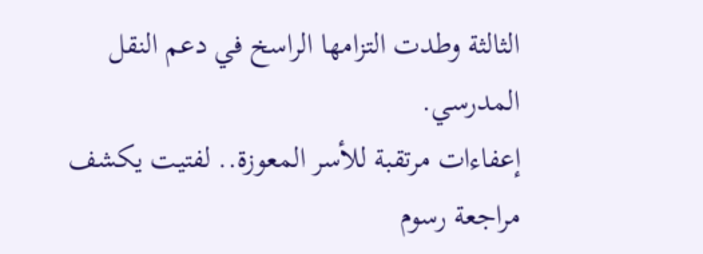الثالثة وطدت التزامها الراسخ في دعم النقل المدرسي.
إعفاءات مرتقبة للأسر المعوزة.. لفتيت يكشف مراجعة رسوم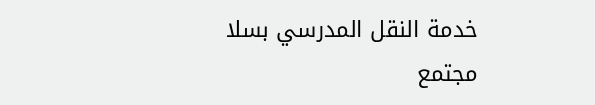خدمة النقل المدرسي بسلا
مجتمع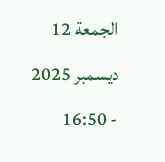الجمعة 12 ديسمبر 2025 - 16:50